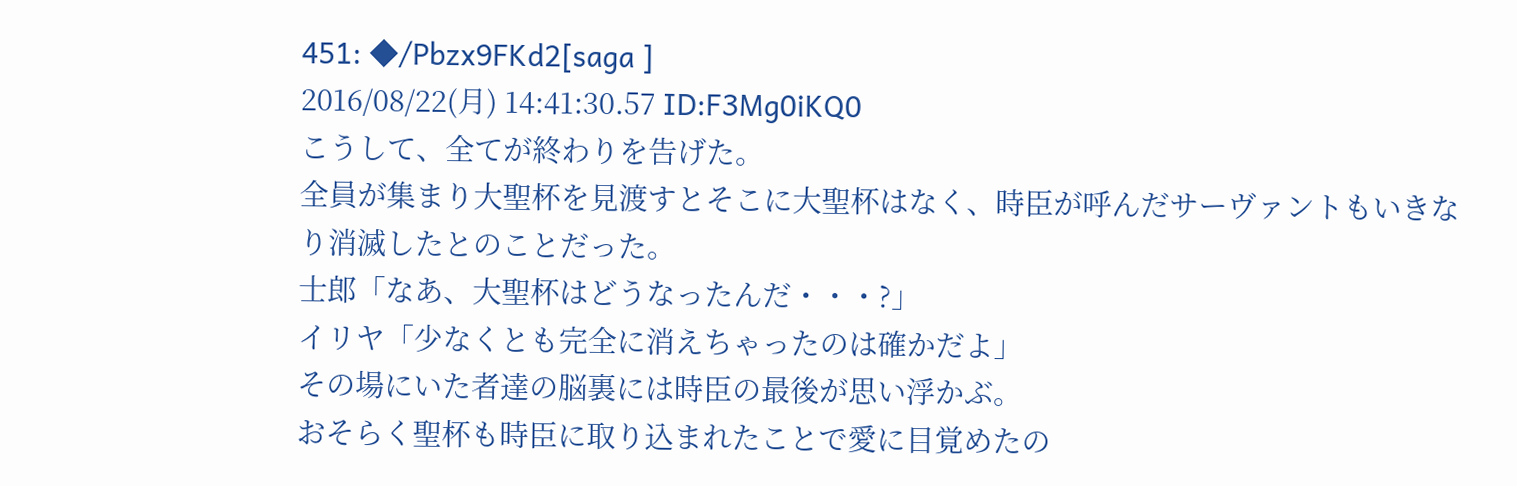451: ◆/Pbzx9FKd2[saga ]
2016/08/22(月) 14:41:30.57 ID:F3Mg0iKQ0
こうして、全てが終わりを告げた。
全員が集まり大聖杯を見渡すとそこに大聖杯はなく、時臣が呼んだサーヴァントもいきなり消滅したとのことだった。
士郎「なあ、大聖杯はどうなったんだ・・・?」
イリヤ「少なくとも完全に消えちゃったのは確かだよ」
その場にいた者達の脳裏には時臣の最後が思い浮かぶ。
おそらく聖杯も時臣に取り込まれたことで愛に目覚めたの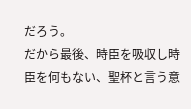だろう。
だから最後、時臣を吸収し時臣を何もない、聖杯と言う意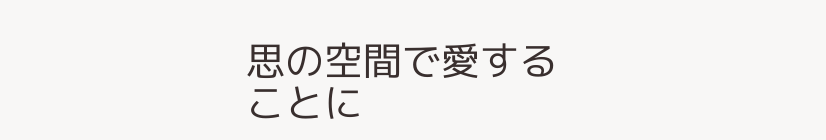思の空間で愛することに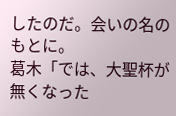したのだ。会いの名のもとに。
葛木「では、大聖杯が無くなった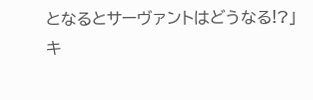となるとサーヴァントはどうなる!?」
キ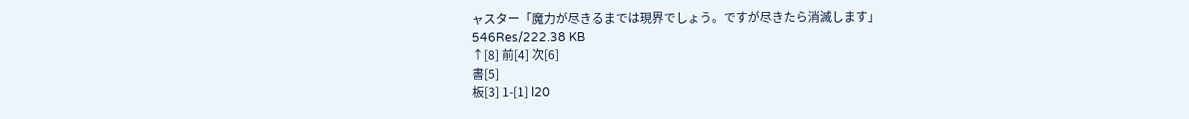ャスター「魔力が尽きるまでは現界でしょう。ですが尽きたら消滅します」
546Res/222.38 KB
↑[8] 前[4] 次[6]
書[5]
板[3] 1-[1] l20